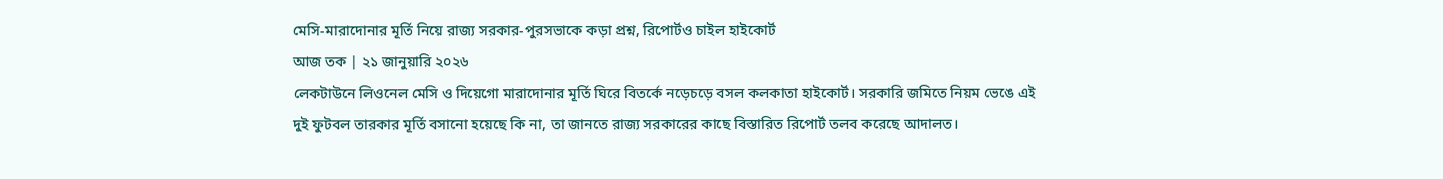মেসি-মারাদোনার মূর্তি নিয়ে রাজ্য সরকার-পুরসভাকে কড়া প্রশ্ন, রিপোর্টও চাইল হাইকোর্ট
আজ তক | ২১ জানুয়ারি ২০২৬
লেকটাউনে লিওনেল মেসি ও দিয়েগো মারাদোনার মূর্তি ঘিরে বিতর্কে নড়েচড়ে বসল কলকাতা হাইকোর্ট। সরকারি জমিতে নিয়ম ভেঙে এই দুই ফুটবল তারকার মূর্তি বসানো হয়েছে কি না, তা জানতে রাজ্য সরকারের কাছে বিস্তারিত রিপোর্ট তলব করেছে আদালত।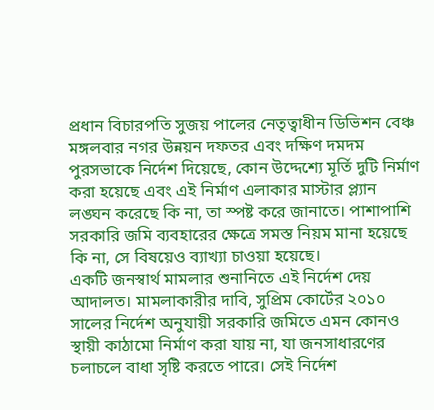প্রধান বিচারপতি সুজয় পালের নেতৃত্বাধীন ডিভিশন বেঞ্চ মঙ্গলবার নগর উন্নয়ন দফতর এবং দক্ষিণ দমদম পুরসভাকে নির্দেশ দিয়েছে, কোন উদ্দেশ্যে মূর্তি দুটি নির্মাণ করা হয়েছে এবং এই নির্মাণ এলাকার মাস্টার প্ল্যান লঙ্ঘন করেছে কি না, তা স্পষ্ট করে জানাতে। পাশাপাশি সরকারি জমি ব্যবহারের ক্ষেত্রে সমস্ত নিয়ম মানা হয়েছে কি না, সে বিষয়েও ব্যাখ্যা চাওয়া হয়েছে।
একটি জনস্বার্থ মামলার শুনানিতে এই নির্দেশ দেয় আদালত। মামলাকারীর দাবি, সুপ্রিম কোর্টের ২০১০ সালের নির্দেশ অনুযায়ী সরকারি জমিতে এমন কোনও স্থায়ী কাঠামো নির্মাণ করা যায় না, যা জনসাধারণের চলাচলে বাধা সৃষ্টি করতে পারে। সেই নির্দেশ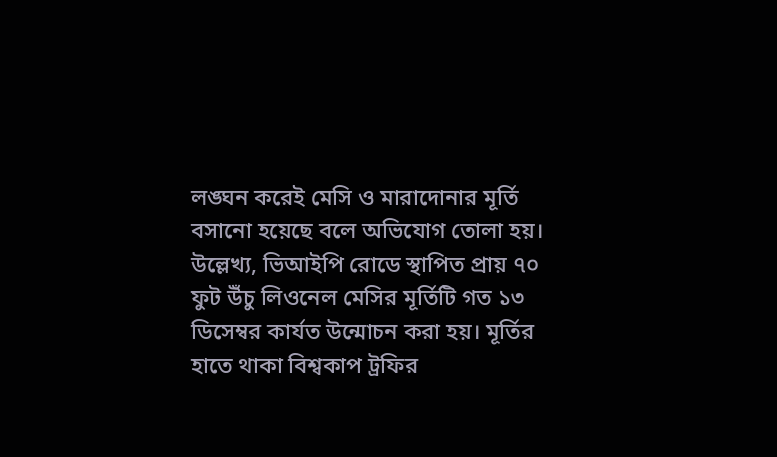লঙ্ঘন করেই মেসি ও মারাদোনার মূর্তি বসানো হয়েছে বলে অভিযোগ তোলা হয়।
উল্লেখ্য, ভিআইপি রোডে স্থাপিত প্রায় ৭০ ফুট উঁচু লিওনেল মেসির মূর্তিটি গত ১৩ ডিসেম্বর কার্যত উন্মোচন করা হয়। মূর্তির হাতে থাকা বিশ্বকাপ ট্রফির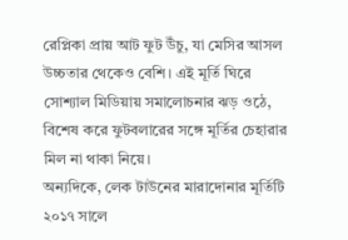রেপ্লিকা প্রায় আট ফুট উঁচু, যা মেসির আসল উচ্চতার থেকেও বেশি। এই মূর্তি ঘিরে সোশ্যাল মিডিয়ায় সমালোচনার ঝড় ওঠে, বিশেষ করে ফুটবলারের সঙ্গে মূর্তির চেহারার মিল না থাকা নিয়ে।
অন্যদিকে, লেক টাউনের মারাদোনার মূর্তিটি ২০১৭ সালে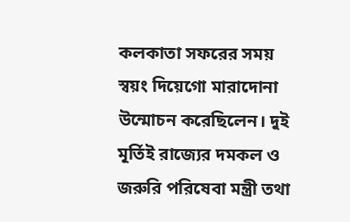কলকাতা সফরের সময় স্বয়ং দিয়েগো মারাদোনা উন্মোচন করেছিলেন। দুই মূর্তিই রাজ্যের দমকল ও জরুরি পরিষেবা মন্ত্রী তথা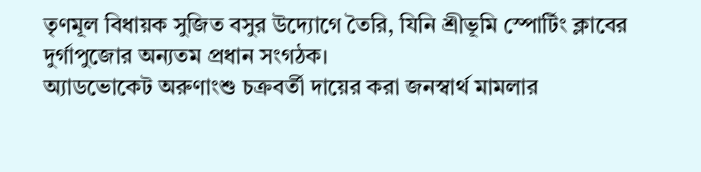তৃণমূল বিধায়ক সুজিত বসুর উদ্যোগে তৈরি, যিনি শ্রীভূমি স্পোর্টিং ক্লাবের দুর্গাপুজোর অন্যতম প্রধান সংগঠক।
অ্যাডভোকেট অরুণাংশু চক্রবর্তী দায়ের করা জনস্বার্থ মামলার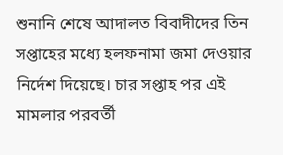শুনানি শেষে আদালত বিবাদীদের তিন সপ্তাহের মধ্যে হলফনামা জমা দেওয়ার নির্দেশ দিয়েছে। চার সপ্তাহ পর এই মামলার পরবর্তী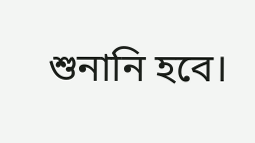শুনানি হবে।